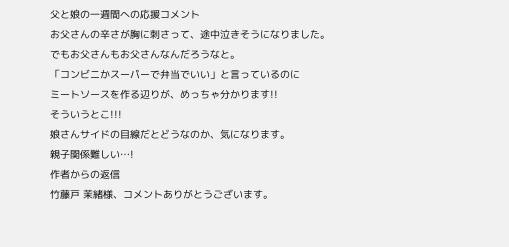父と娘の一週間への応援コメント
お父さんの辛さが胸に刺さって、途中泣きそうになりました。
でもお父さんもお父さんなんだろうなと。
「コンビニかスーパーで弁当でいい」と言っているのに
ミートソースを作る辺りが、めっちゃ分かります!!
そういうとこ!!!
娘さんサイドの目線だとどうなのか、気になります。
親子関係難しい…!
作者からの返信
竹藤戸 茉緒様、コメントありがとうございます。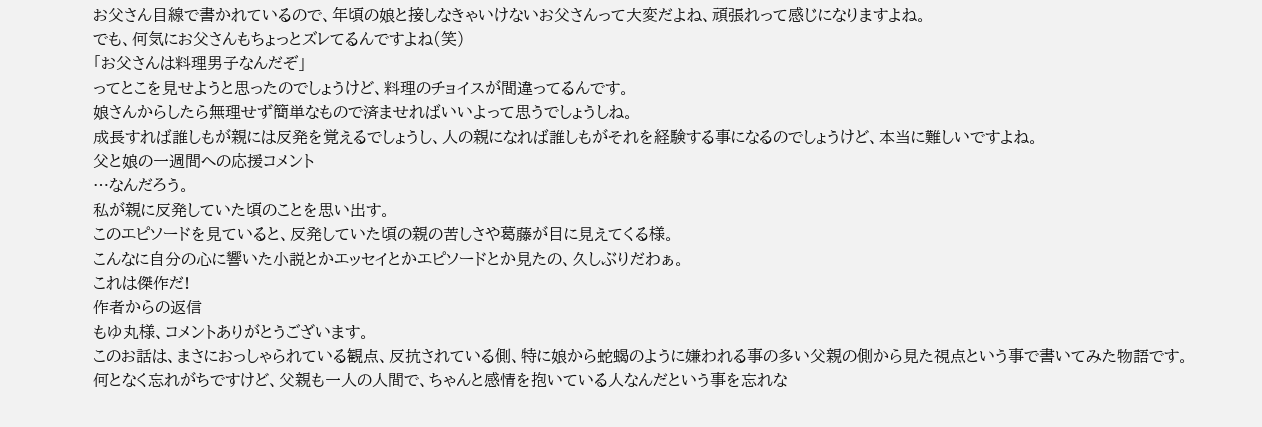お父さん目線で書かれているので、年頃の娘と接しなきゃいけないお父さんって大変だよね、頑張れって感じになりますよね。
でも、何気にお父さんもちょっとズレてるんですよね(笑)
「お父さんは料理男子なんだぞ」
ってとこを見せようと思ったのでしょうけど、料理のチョイスが間違ってるんです。
娘さんからしたら無理せず簡単なもので済ませればいいよって思うでしょうしね。
成長すれば誰しもが親には反発を覚えるでしょうし、人の親になれば誰しもがそれを経験する事になるのでしょうけど、本当に難しいですよね。
父と娘の一週間への応援コメント
…なんだろう。
私が親に反発していた頃のことを思い出す。
このエピソードを見ていると、反発していた頃の親の苦しさや葛藤が目に見えてくる様。
こんなに自分の心に響いた小説とかエッセイとかエピソードとか見たの、久しぶりだわぁ。
これは傑作だ!
作者からの返信
もゆ丸様、コメントありがとうございます。
このお話は、まさにおっしゃられている観点、反抗されている側、特に娘から蛇蝎のように嫌われる事の多い父親の側から見た視点という事で書いてみた物語です。
何となく忘れがちですけど、父親も一人の人間で、ちゃんと感情を抱いている人なんだという事を忘れな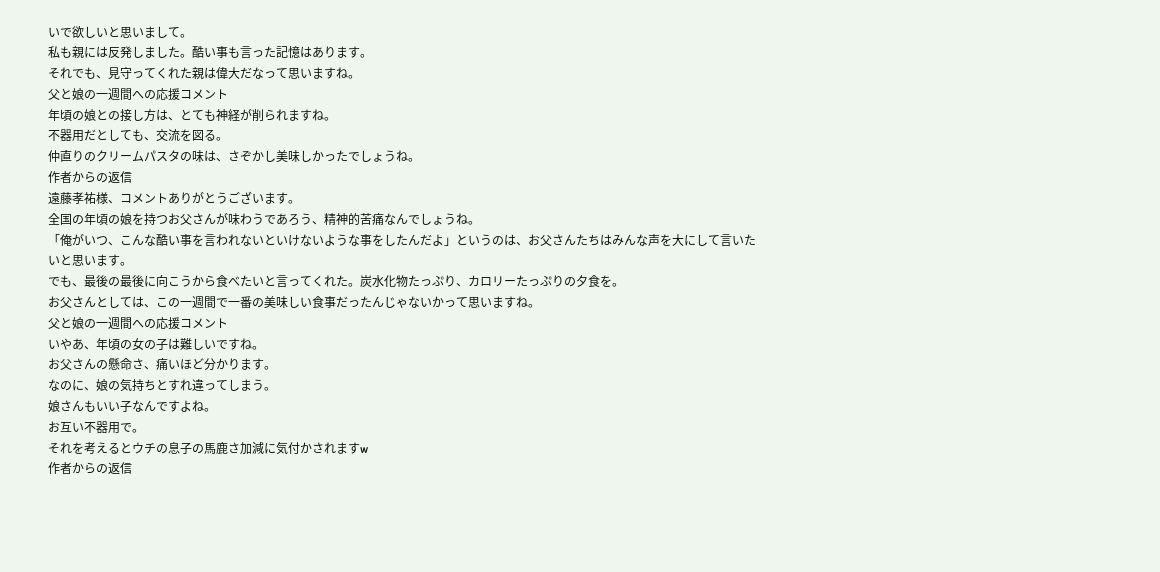いで欲しいと思いまして。
私も親には反発しました。酷い事も言った記憶はあります。
それでも、見守ってくれた親は偉大だなって思いますね。
父と娘の一週間への応援コメント
年頃の娘との接し方は、とても神経が削られますね。
不器用だとしても、交流を図る。
仲直りのクリームパスタの味は、さぞかし美味しかったでしょうね。
作者からの返信
遠藤孝祐様、コメントありがとうございます。
全国の年頃の娘を持つお父さんが味わうであろう、精神的苦痛なんでしょうね。
「俺がいつ、こんな酷い事を言われないといけないような事をしたんだよ」というのは、お父さんたちはみんな声を大にして言いたいと思います。
でも、最後の最後に向こうから食べたいと言ってくれた。炭水化物たっぷり、カロリーたっぷりの夕食を。
お父さんとしては、この一週間で一番の美味しい食事だったんじゃないかって思いますね。
父と娘の一週間への応援コメント
いやあ、年頃の女の子は難しいですね。
お父さんの懸命さ、痛いほど分かります。
なのに、娘の気持ちとすれ違ってしまう。
娘さんもいい子なんですよね。
お互い不器用で。
それを考えるとウチの息子の馬鹿さ加減に気付かされますw
作者からの返信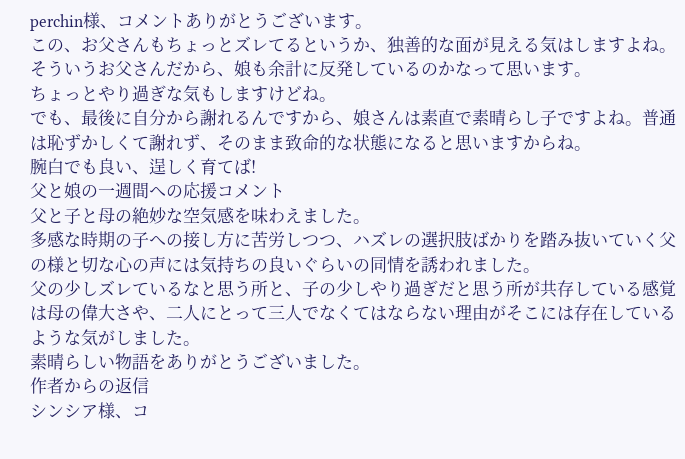perchin様、コメントありがとうございます。
この、お父さんもちょっとズレてるというか、独善的な面が見える気はしますよね。
そういうお父さんだから、娘も余計に反発しているのかなって思います。
ちょっとやり過ぎな気もしますけどね。
でも、最後に自分から謝れるんですから、娘さんは素直で素晴らし子ですよね。普通は恥ずかしくて謝れず、そのまま致命的な状態になると思いますからね。
腕白でも良い、逞しく育てば!
父と娘の一週間への応援コメント
父と子と母の絶妙な空気感を味わえました。
多感な時期の子への接し方に苦労しつつ、ハズレの選択肢ばかりを踏み抜いていく父の様と切な心の声には気持ちの良いぐらいの同情を誘われました。
父の少しズレているなと思う所と、子の少しやり過ぎだと思う所が共存している感覚は母の偉大さや、二人にとって三人でなくてはならない理由がそこには存在しているような気がしました。
素晴らしい物語をありがとうございました。
作者からの返信
シンシア様、コ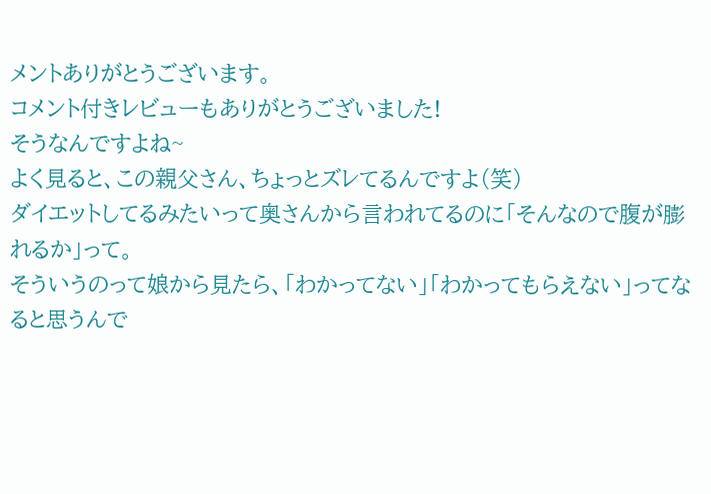メントありがとうございます。
コメント付きレビューもありがとうございました!
そうなんですよね~
よく見ると、この親父さん、ちょっとズレてるんですよ(笑)
ダイエットしてるみたいって奥さんから言われてるのに「そんなので腹が膨れるか」って。
そういうのって娘から見たら、「わかってない」「わかってもらえない」ってなると思うんで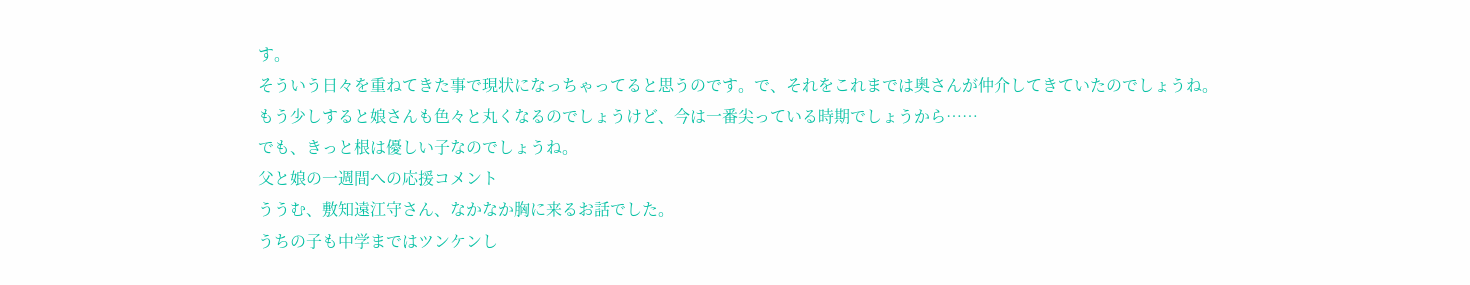す。
そういう日々を重ねてきた事で現状になっちゃってると思うのです。で、それをこれまでは奥さんが仲介してきていたのでしょうね。
もう少しすると娘さんも色々と丸くなるのでしょうけど、今は一番尖っている時期でしょうから……
でも、きっと根は優しい子なのでしょうね。
父と娘の一週間への応援コメント
ううむ、敷知遠江守さん、なかなか胸に来るお話でした。
うちの子も中学まではツンケンし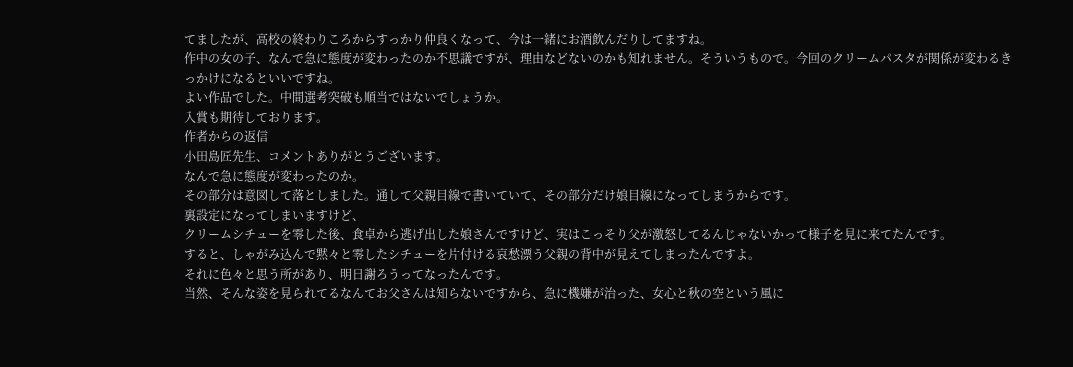てましたが、高校の終わりころからすっかり仲良くなって、今は一緒にお酒飲んだりしてますね。
作中の女の子、なんで急に態度が変わったのか不思議ですが、理由などないのかも知れません。そういうもので。今回のクリームパスタが関係が変わるきっかけになるといいですね。
よい作品でした。中間選考突破も順当ではないでしょうか。
入賞も期待しております。
作者からの返信
小田島匠先生、コメントありがとうございます。
なんで急に態度が変わったのか。
その部分は意図して落としました。通して父親目線で書いていて、その部分だけ娘目線になってしまうからです。
裏設定になってしまいますけど、
クリームシチューを零した後、食卓から逃げ出した娘さんですけど、実はこっそり父が激怒してるんじゃないかって様子を見に来てたんです。
すると、しゃがみ込んで黙々と零したシチューを片付ける哀愁漂う父親の背中が見えてしまったんですよ。
それに色々と思う所があり、明日謝ろうってなったんです。
当然、そんな姿を見られてるなんてお父さんは知らないですから、急に機嫌が治った、女心と秋の空という風に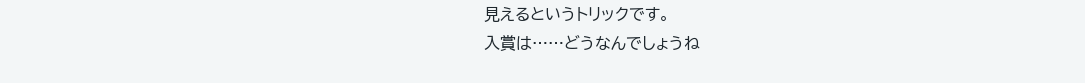見えるというトリックです。
入賞は……どうなんでしょうね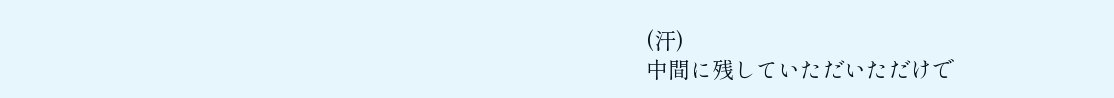(汗)
中間に残していただいただけで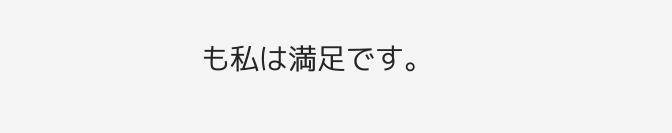も私は満足です。